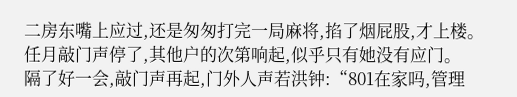二房东嘴上应过,还是匆匆打完一局麻将,掐了烟屁股,才上楼。
任月敲门声停了,其他户的次第响起,似乎只有她没有应门。
隔了好一会,敲门声再起,门外人声若洪钟:“801在家吗,管理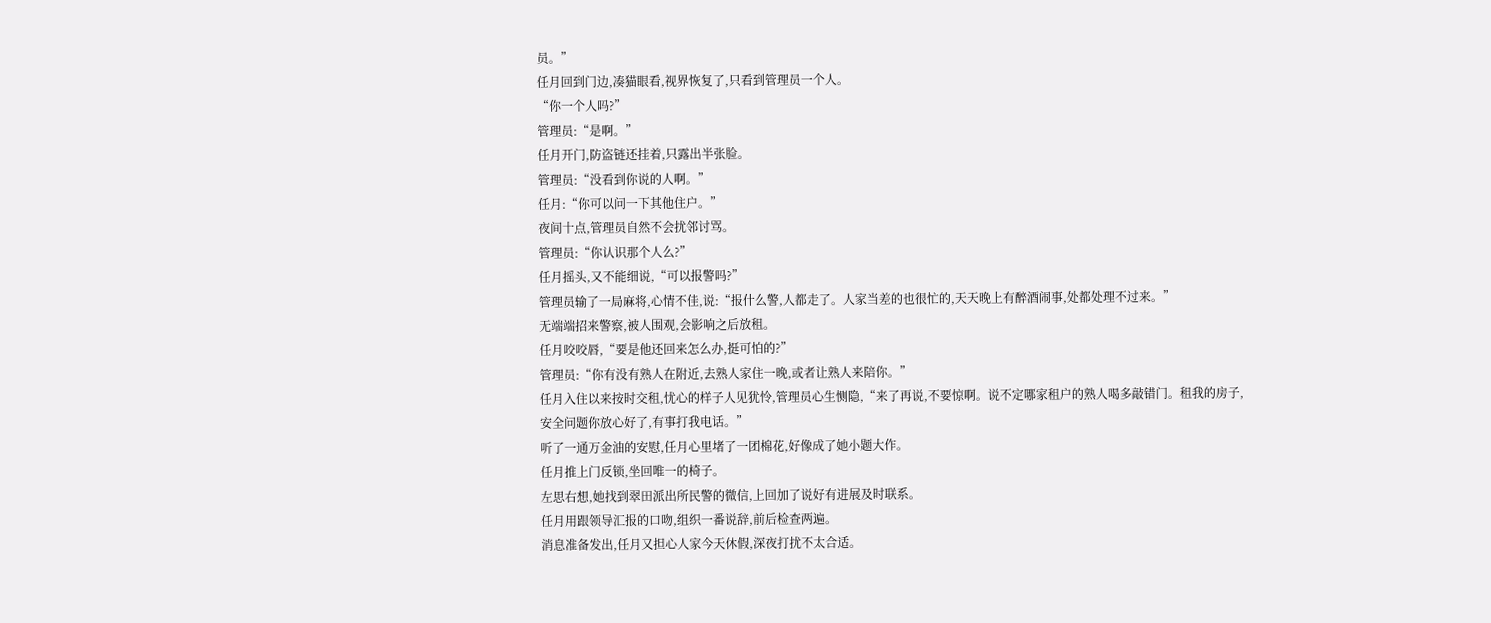员。”
任月回到门边,凑猫眼看,视界恢复了,只看到管理员一个人。
“你一个人吗?”
管理员:“是啊。”
任月开门,防盗链还挂着,只露出半张脸。
管理员:“没看到你说的人啊。”
任月:“你可以问一下其他住户。”
夜间十点,管理员自然不会扰邻讨骂。
管理员:“你认识那个人么?”
任月摇头,又不能细说,“可以报警吗?”
管理员输了一局麻将,心情不佳,说:“报什么警,人都走了。人家当差的也很忙的,天天晚上有醉酒闹事,处都处理不过来。”
无端端招来警察,被人围观,会影响之后放租。
任月咬咬唇,“要是他还回来怎么办,挺可怕的?”
管理员:“你有没有熟人在附近,去熟人家住一晚,或者让熟人来陪你。”
任月入住以来按时交租,忧心的样子人见犹怜,管理员心生恻隐,“来了再说,不要惊啊。说不定哪家租户的熟人喝多敲错门。租我的房子,安全问题你放心好了,有事打我电话。”
听了一通万金油的安慰,任月心里堵了一团棉花,好像成了她小题大作。
任月推上门反锁,坐回唯一的椅子。
左思右想,她找到翠田派出所民警的微信,上回加了说好有进展及时联系。
任月用跟领导汇报的口吻,组织一番说辞,前后检查两遍。
消息准备发出,任月又担心人家今天休假,深夜打扰不太合适。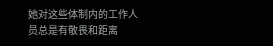她对这些体制内的工作人员总是有敬畏和距离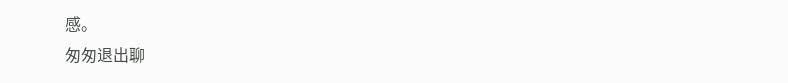感。
匆匆退出聊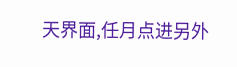天界面,任月点进另外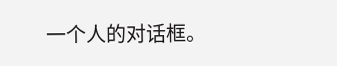一个人的对话框。